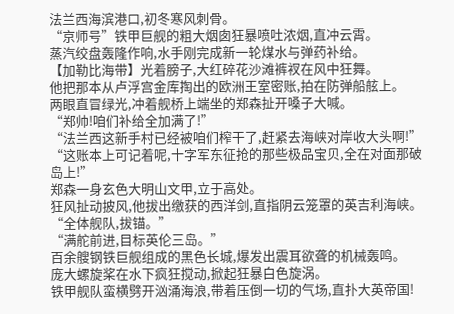法兰西海滨港口,初冬寒风刺骨。
“京师号”铁甲巨舰的粗大烟囱狂暴喷吐浓烟,直冲云霄。
蒸汽绞盘轰隆作响,水手刚完成新一轮煤水与弹药补给。
【加勒比海带】光着膀子,大红碎花沙滩裤衩在风中狂舞。
他把那本从卢浮宫金库掏出的欧洲王室密账,拍在防弹船舷上。
两眼直冒绿光,冲着舰桥上端坐的郑森扯开嗓子大喊。
“郑帅!咱们补给全加满了!”
“法兰西这新手村已经被咱们榨干了,赶紧去海峡对岸收大头啊!”
“这账本上可记着呢,十字军东征抢的那些极品宝贝,全在对面那破岛上!”
郑森一身玄色大明山文甲,立于高处。
狂风扯动披风,他拔出缴获的西洋剑,直指阴云笼罩的英吉利海峡。
“全体舰队,拔锚。”
“满舵前进,目标英伦三岛。”
百余艘钢铁巨舰组成的黑色长城,爆发出震耳欲聋的机械轰鸣。
庞大螺旋桨在水下疯狂搅动,掀起狂暴白色旋涡。
铁甲舰队蛮横劈开汹涌海浪,带着压倒一切的气场,直扑大英帝国!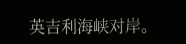英吉利海峡对岸。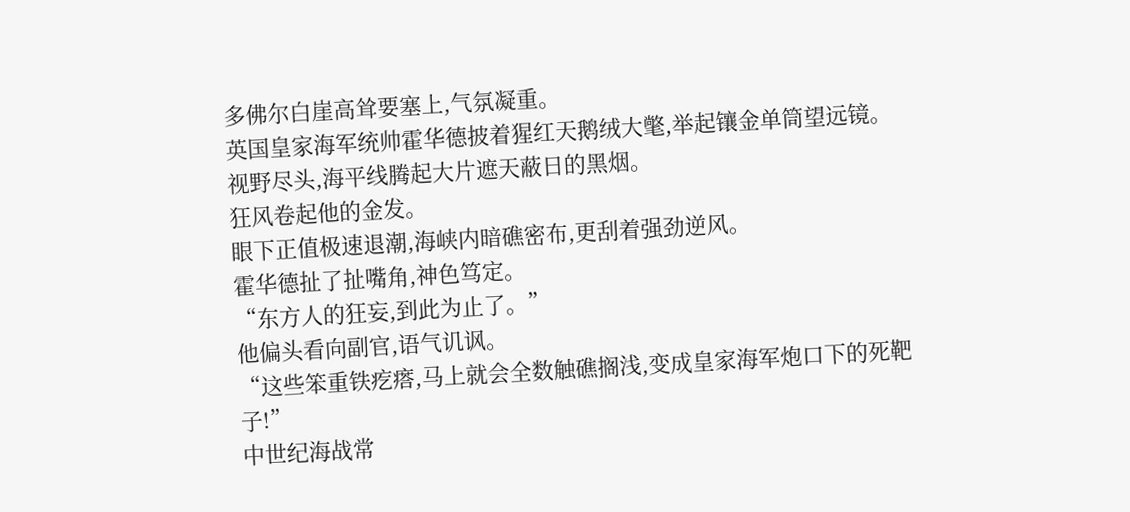多佛尔白崖高耸要塞上,气氛凝重。
英国皇家海军统帅霍华德披着猩红天鹅绒大氅,举起镶金单筒望远镜。
视野尽头,海平线腾起大片遮天蔽日的黑烟。
狂风卷起他的金发。
眼下正值极速退潮,海峡内暗礁密布,更刮着强劲逆风。
霍华德扯了扯嘴角,神色笃定。
“东方人的狂妄,到此为止了。”
他偏头看向副官,语气讥讽。
“这些笨重铁疙瘩,马上就会全数触礁搁浅,变成皇家海军炮口下的死靶子!”
中世纪海战常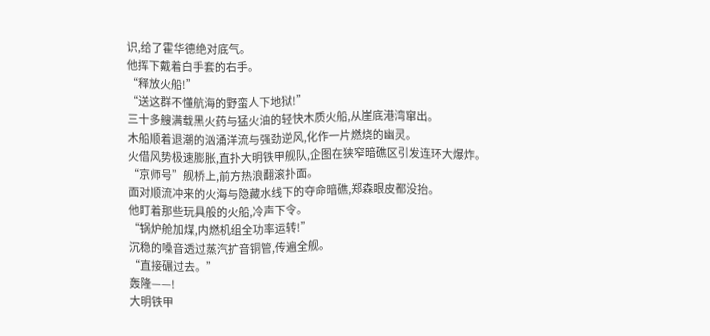识,给了霍华德绝对底气。
他挥下戴着白手套的右手。
“释放火船!”
“送这群不懂航海的野蛮人下地狱!”
三十多艘满载黑火药与猛火油的轻快木质火船,从崖底港湾窜出。
木船顺着退潮的汹涌洋流与强劲逆风,化作一片燃烧的幽灵。
火借风势极速膨胀,直扑大明铁甲舰队,企图在狭窄暗礁区引发连环大爆炸。
“京师号”舰桥上,前方热浪翻滚扑面。
面对顺流冲来的火海与隐藏水线下的夺命暗礁,郑森眼皮都没抬。
他盯着那些玩具般的火船,冷声下令。
“锅炉舱加煤,内燃机组全功率运转!”
沉稳的嗓音透过蒸汽扩音铜管,传遍全舰。
“直接碾过去。”
轰隆——!
大明铁甲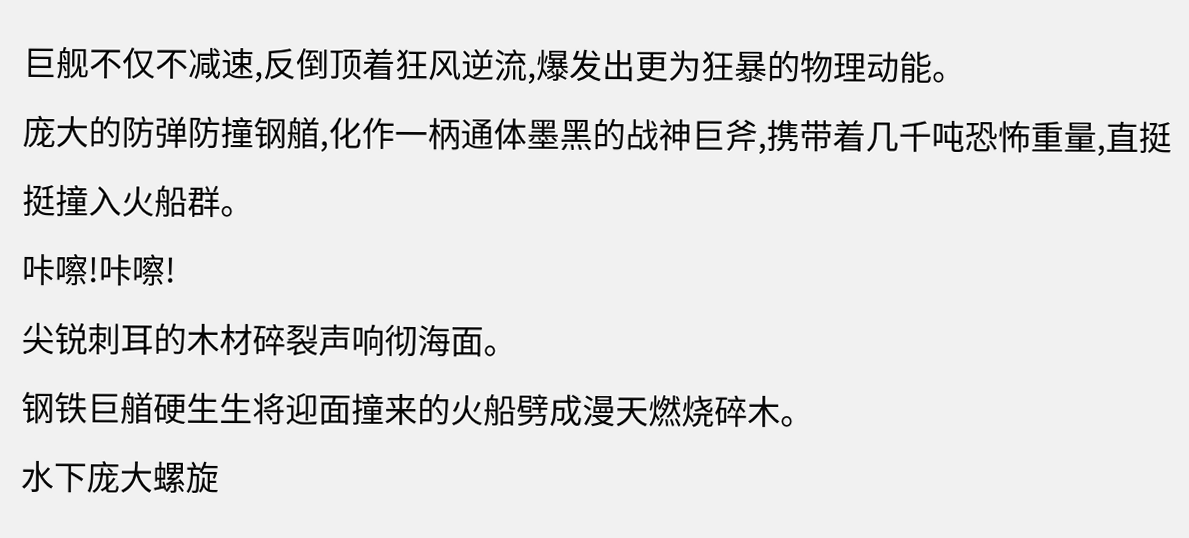巨舰不仅不减速,反倒顶着狂风逆流,爆发出更为狂暴的物理动能。
庞大的防弹防撞钢艏,化作一柄通体墨黑的战神巨斧,携带着几千吨恐怖重量,直挺挺撞入火船群。
咔嚓!咔嚓!
尖锐刺耳的木材碎裂声响彻海面。
钢铁巨艏硬生生将迎面撞来的火船劈成漫天燃烧碎木。
水下庞大螺旋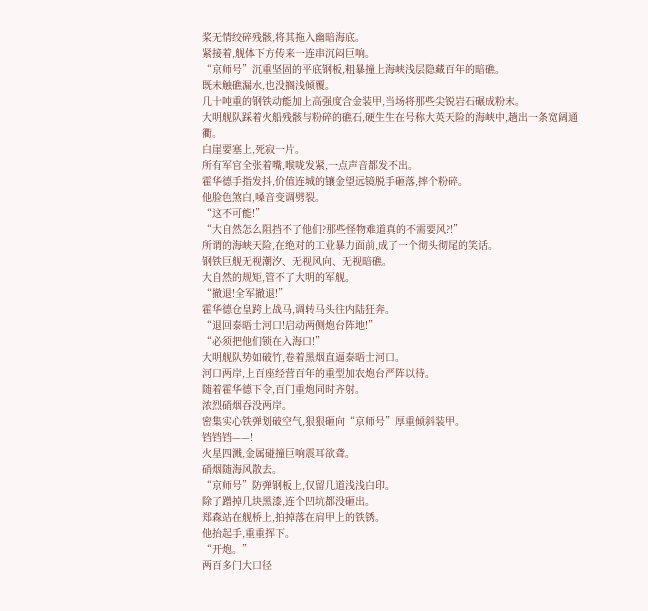桨无情绞碎残骸,将其拖入幽暗海底。
紧接着,舰体下方传来一连串沉闷巨响。
“京师号”沉重坚固的平底钢板,粗暴撞上海峡浅层隐藏百年的暗礁。
既未触礁漏水,也没搁浅倾覆。
几十吨重的钢铁动能加上高强度合金装甲,当场将那些尖锐岩石碾成粉末。
大明舰队踩着火船残骸与粉碎的礁石,硬生生在号称大英天险的海峡中,趟出一条宽阔通衢。
白崖要塞上,死寂一片。
所有军官全张着嘴,喉咙发紧,一点声音都发不出。
霍华德手指发抖,价值连城的镶金望远镜脱手砸落,摔个粉碎。
他脸色煞白,嗓音变调劈裂。
“这不可能!”
“大自然怎么阻挡不了他们?那些怪物难道真的不需要风?!”
所谓的海峡天险,在绝对的工业暴力面前,成了一个彻头彻尾的笑话。
钢铁巨舰无视潮汐、无视风向、无视暗礁。
大自然的规矩,管不了大明的军舰。
“撤退!全军撤退!”
霍华德仓皇跨上战马,调转马头往内陆狂奔。
“退回泰晤士河口!启动两侧炮台阵地!”
“必须把他们锁在入海口!”
大明舰队势如破竹,卷着黑烟直逼泰晤士河口。
河口两岸,上百座经营百年的重型加农炮台严阵以待。
随着霍华德下令,百门重炮同时齐射。
浓烈硝烟吞没两岸。
密集实心铁弹划破空气,狠狠砸向“京师号”厚重倾斜装甲。
铛铛铛——!
火星四溅,金属碰撞巨响震耳欲聋。
硝烟随海风散去。
“京师号”防弹钢板上,仅留几道浅浅白印。
除了蹭掉几块黑漆,连个凹坑都没砸出。
郑森站在舰桥上,拍掉落在肩甲上的铁锈。
他抬起手,重重挥下。
“开炮。”
两百多门大口径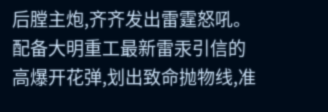后膛主炮,齐齐发出雷霆怒吼。
配备大明重工最新雷汞引信的高爆开花弹,划出致命抛物线,准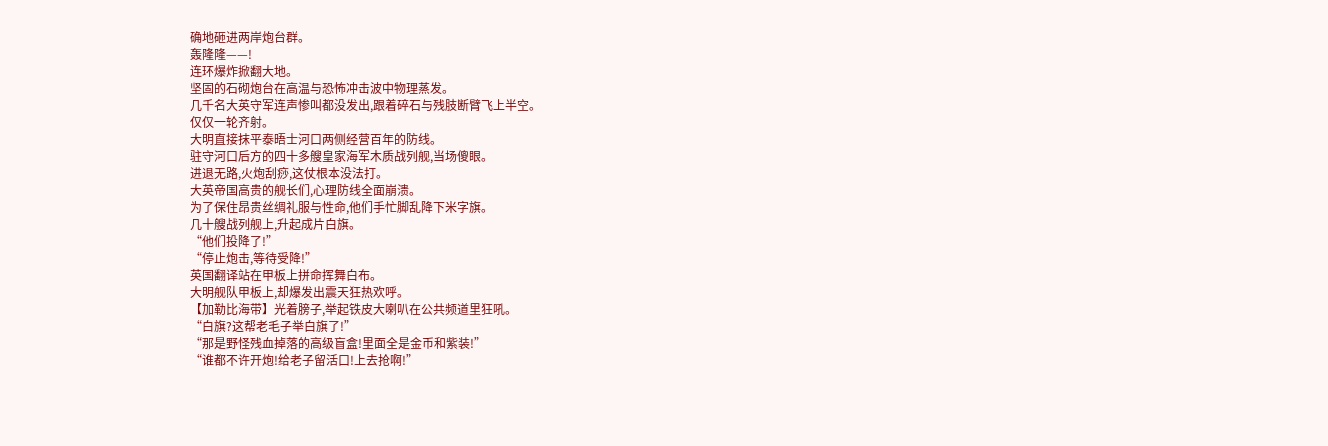确地砸进两岸炮台群。
轰隆隆——!
连环爆炸掀翻大地。
坚固的石砌炮台在高温与恐怖冲击波中物理蒸发。
几千名大英守军连声惨叫都没发出,跟着碎石与残肢断臂飞上半空。
仅仅一轮齐射。
大明直接抹平泰晤士河口两侧经营百年的防线。
驻守河口后方的四十多艘皇家海军木质战列舰,当场傻眼。
进退无路,火炮刮痧,这仗根本没法打。
大英帝国高贵的舰长们,心理防线全面崩溃。
为了保住昂贵丝绸礼服与性命,他们手忙脚乱降下米字旗。
几十艘战列舰上,升起成片白旗。
“他们投降了!”
“停止炮击,等待受降!”
英国翻译站在甲板上拼命挥舞白布。
大明舰队甲板上,却爆发出震天狂热欢呼。
【加勒比海带】光着膀子,举起铁皮大喇叭在公共频道里狂吼。
“白旗?这帮老毛子举白旗了!”
“那是野怪残血掉落的高级盲盒!里面全是金币和紫装!”
“谁都不许开炮!给老子留活口!上去抢啊!”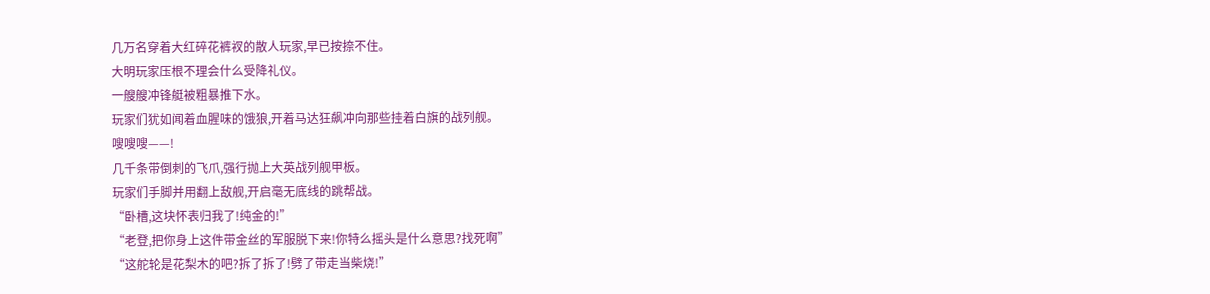几万名穿着大红碎花裤衩的散人玩家,早已按捺不住。
大明玩家压根不理会什么受降礼仪。
一艘艘冲锋艇被粗暴推下水。
玩家们犹如闻着血腥味的饿狼,开着马达狂飙冲向那些挂着白旗的战列舰。
嗖嗖嗖——!
几千条带倒刺的飞爪,强行抛上大英战列舰甲板。
玩家们手脚并用翻上敌舰,开启毫无底线的跳帮战。
“卧槽,这块怀表归我了!纯金的!”
“老登,把你身上这件带金丝的军服脱下来!你特么摇头是什么意思?找死啊”
“这舵轮是花梨木的吧?拆了拆了!劈了带走当柴烧!”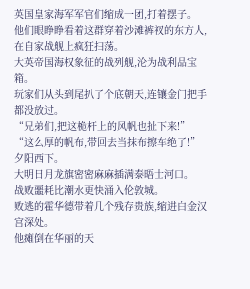英国皇家海军军官们缩成一团,打着摆子。
他们眼睁睁看着这群穿着沙滩裤衩的东方人,在自家战舰上疯狂扫荡。
大英帝国海权象征的战列舰,沦为战利品宝箱。
玩家们从头到尾扒了个底朝天,连镶金门把手都没放过。
“兄弟们,把这桅杆上的风帆也扯下来!”
“这么厚的帆布,带回去当抹布擦车绝了!”
夕阳西下。
大明日月龙旗密密麻麻插满泰晤士河口。
战败噩耗比潮水更快涌入伦敦城。
败逃的霍华德带着几个残存贵族,缩进白金汉宫深处。
他瘫倒在华丽的天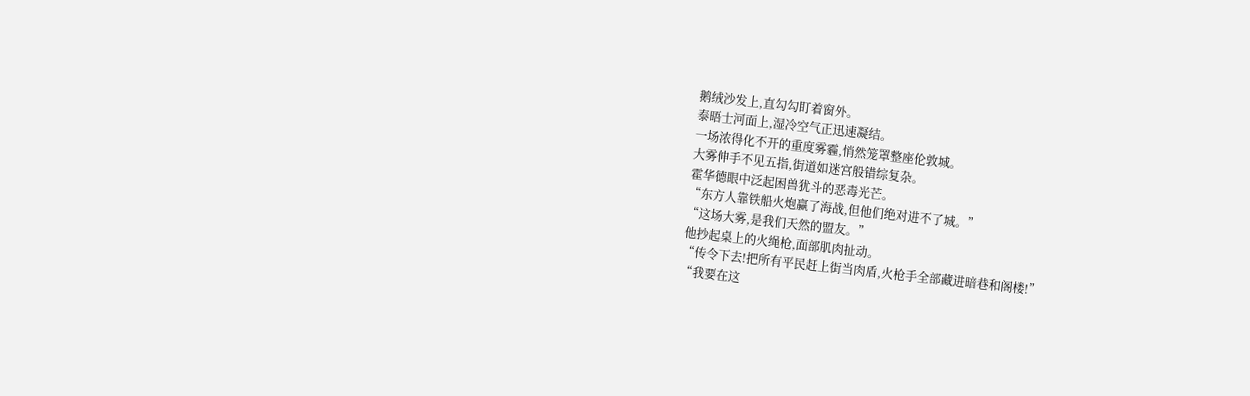鹅绒沙发上,直勾勾盯着窗外。
泰晤士河面上,湿冷空气正迅速凝结。
一场浓得化不开的重度雾霾,悄然笼罩整座伦敦城。
大雾伸手不见五指,街道如迷宫般错综复杂。
霍华德眼中泛起困兽犹斗的恶毒光芒。
“东方人靠铁船火炮赢了海战,但他们绝对进不了城。”
“这场大雾,是我们天然的盟友。”
他抄起桌上的火绳枪,面部肌肉扯动。
“传令下去!把所有平民赶上街当肉盾,火枪手全部藏进暗巷和阁楼!”
“我要在这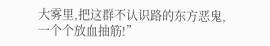大雾里,把这群不认识路的东方恶鬼,一个个放血抽筋!”